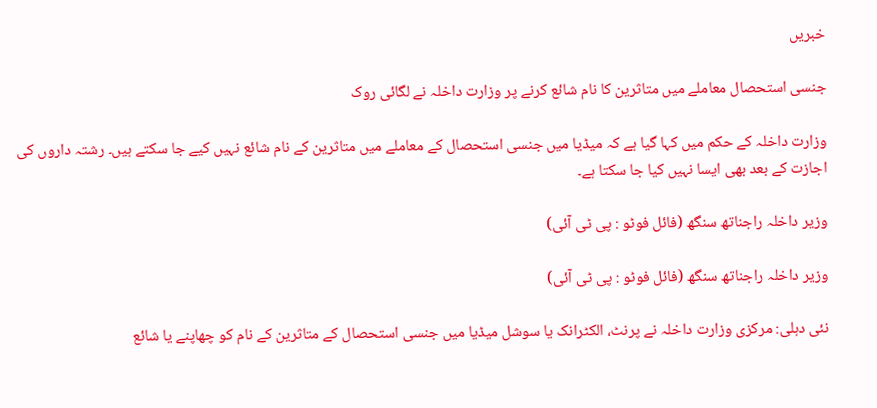خبریں

جنسی استحصال معاملے میں متاثرین کا نام شائع کرنے پر وزارت داخلہ نے لگائی روک

وزارت داخلہ کے حکم میں کہا گیا ہے کہ میڈیا میں جنسی استحصال کے معاملے میں متاثرین کے نام شائع نہیں کیے جا سکتے ہیں۔ رشتہ داروں کی اجازت کے بعد بھی ایسا نہیں کیا جا سکتا ہے۔

وزیر داخلہ راجناتھ سنگھ (فائل فوٹو : پی ٹی آئی)

وزیر داخلہ راجناتھ سنگھ (فائل فوٹو : پی ٹی آئی)

نئی دہلی: مرکزی وزارت داخلہ نے پرنٹ، الکٹرانک یا سوشل میڈیا میں جنسی استحصال کے متاثرین کے نام کو چھاپنے یا شائع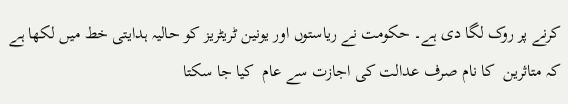کرنے پر روک لگا دی ہے۔ حکومت نے ریاستوں اور یونین ٹریٹریز کو حالیہ ہدایتی خط میں لکھا ہے کہ متاثرین  کا نام صرف عدالت کی اجازت سے عام  کیا جا سکتا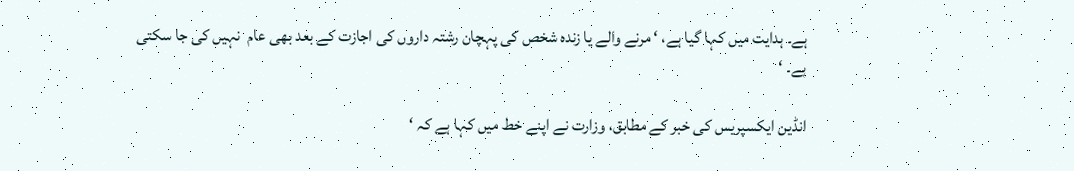ہے۔ ہدایت میں کہا گیا ہے، ‘ مرنے والے یا زندہ شخص کی پہچان رشتہ داروں کی اجازت کے بعد بھی عام  نہیں کی جا سکتی ہے۔ ‘

انڈین ایکسپریس کی خبر کے مطابق، وزارت نے اپنے خط میں کہا ہے کہ ‘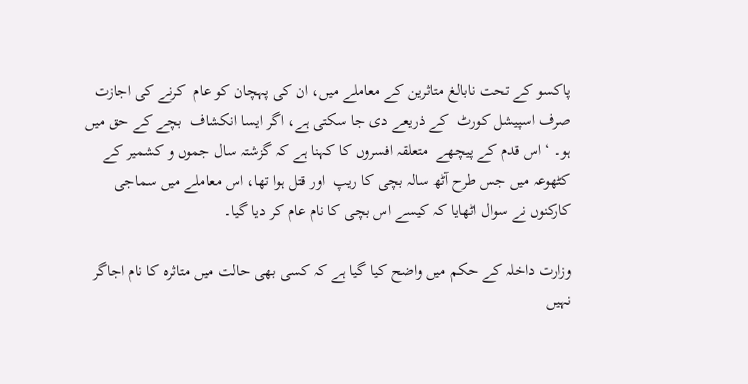پاکسو کے تحت نابالغ متاثرین کے معاملے میں، ان کی پہچان کو عام  کرنے کی اجازت صرف اسپیشل کورٹ  کے ذریعے دی جا سکتی ہے، اگر ایسا انکشاف  بچے کے حق میں ہو۔ ‘ اس قدم کے پیچھے  متعلقہ افسروں کا کہنا ہے کہ گزشتہ سال جموں و کشمیر کے کٹھوعہ میں جس طرح آٹھ سالہ بچی کا ریپ  اور قتل ہوا تھا، اس معاملے میں سماجی کارکنوں نے سوال اٹھایا کہ کیسے اس بچی کا نام عام کر دیا گیا۔

وزارت داخلہ کے حکم میں واضح کیا گیا ہے کہ کسی بھی حالت میں متاثرہ کا نام اجاگر نہیں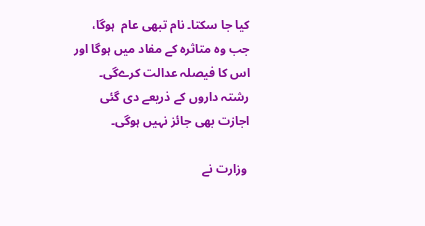کیا جا سکتا۔ نام تبھی عام  ہوگا، جب وہ متاثرہ کے مفاد میں ہوگا اور اس کا فیصلہ عدالت کرے‌گی۔ رشتہ داروں کے ذریعے دی گئی اجازت بھی جائز نہیں ہوگی۔

 وزارت نے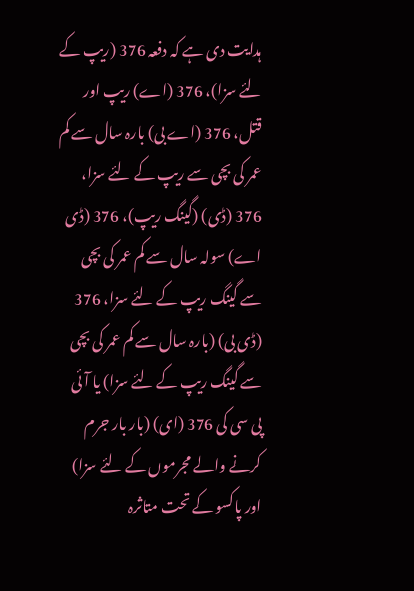ہدایت دی ہے کہ دفعہ 376 (ریپ کے لئے سزا)، 376 (اے) ریپ اور قتل، 376 (اے بی) بارہ سال سے کم عمر کی بچی سے ریپ کے لئے سزا، 376 (ڈی) (گینگ ریپ)، 376 (ڈی اے) سولہ سال سے کم عمر کی بچی سے گینگ ریپ کے لئے سزا، 376 (ڈی بی) (بارہ سال سے کم عمر کی بچی سے گینگ ریپ کے لئے سزا) یا آئی پی سی کی 376 (ای) (بار بار جرم کرنے والے مجرموں کے لئے سزا) اور پاکسو کے تحت متاثرہ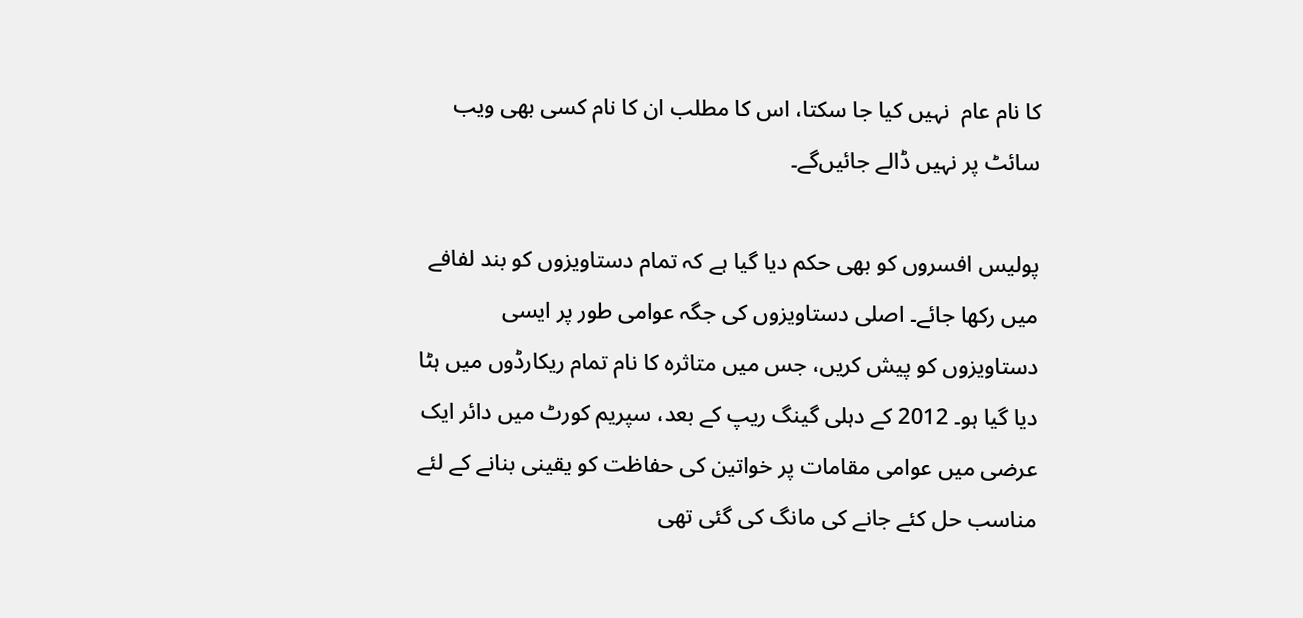کا نام عام  نہیں کیا جا سکتا، اس کا مطلب ان کا نام کسی بھی ویب سائٹ پر نہیں ڈالے جائیں‌گے۔

پولیس افسروں کو بھی حکم دیا گیا ہے کہ تمام دستاویزوں کو بند لفافے میں رکھا جائے۔ اصلی دستاویزوں کی جگہ عوامی طور پر ایسی دستاویزوں کو پیش کریں، جس میں متاثرہ کا نام تمام ریکارڈوں میں ہٹا دیا گیا ہو۔ 2012 کے دہلی گینگ ریپ کے بعد، سپریم کورٹ میں دائر ایک عرضی میں عوامی مقامات پر خواتین کی حفاظت کو یقینی بنانے کے لئے مناسب حل کئے جانے کی مانگ کی گئی تھی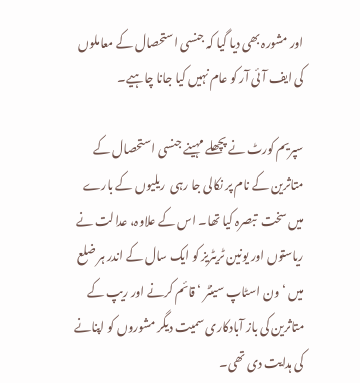اور مشورہ بھی دیا گیا کہ جنسی استحصال کے معاملوں کی ایف آئی آر کو عام نہیں کیا جانا چاہیے۔

سپریم کورٹ نے پچھلے مہینے جنسی استحصال کے متاثرین کے نام پر نکالی جا رہی  ریلیوں کے بارے میں سخت  تبصرہ کیا تھا۔ اس کے علاوہ، عدالت نے ریاستوں اور یونین ٹریٹریز کو ایک سال کے اندر ہر ضلع میں ‘ ون اسٹاپ سینٹر ‘ قائم کرنے اور ریپ کے متاثرین کی باز آبادکاری سمیت دیگر مشوروں کو اپنانے کی ہدایت دی تھی۔